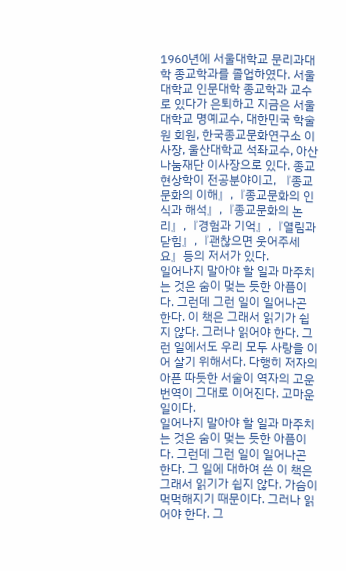1960년에 서울대학교 문리과대학 종교학과를 졸업하였다. 서울대학교 인문대학 종교학과 교수로 있다가 은퇴하고 지금은 서울대학교 명예교수, 대한민국 학술원 회원, 한국종교문화연구소 이사장, 울산대학교 석좌교수, 아산나눔재단 이사장으로 있다. 종교현상학이 전공분야이고, 『종교문화의 이해』,『종교문화의 인식과 해석』,『종교문화의 논리』,『경험과 기억』,『열림과 닫힘』,『괜찮으면 웃어주세요』등의 저서가 있다.
일어나지 말아야 할 일과 마주치는 것은 숨이 멎는 듯한 아픔이다. 그런데 그런 일이 일어나곤 한다. 이 책은 그래서 읽기가 쉽지 않다. 그러나 읽어야 한다. 그런 일에서도 우리 모두 사랑을 이어 살기 위해서다. 다행히 저자의 아픈 따듯한 서술이 역자의 고운 번역이 그대로 이어진다. 고마운 일이다.
일어나지 말아야 할 일과 마주치는 것은 숨이 멎는 듯한 아픔이다. 그런데 그런 일이 일어나곤 한다. 그 일에 대하여 쓴 이 책은 그래서 읽기가 쉽지 않다. 가슴이 먹먹해지기 때문이다. 그러나 읽어야 한다. 그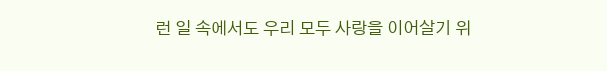런 일 속에서도 우리 모두 사랑을 이어살기 위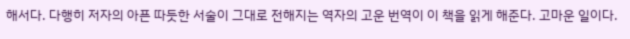해서다. 다행히 저자의 아픈 따듯한 서술이 그대로 전해지는 역자의 고운 번역이 이 책을 읽게 해준다. 고마운 일이다.